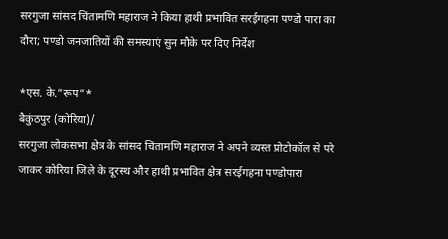सरगुजा सांसद चिंतामणि महाराज ने किया हाथी प्रभावित सरईगहना पण्डो पारा का दौरा; पण्डो जनजातियों की समस्याएं सुन मौके पर दिए निर्देश

*एस. के.”रूप”*
बैकुंठपुर (कोरिया)/
सरगुजा लोकसभा क्षेत्र के सांसद चिंतामणि महाराज ने अपने व्यस्त प्रोटोकॉल से परे जाकर कोरिया जिले के दूरस्थ और हाथी प्रभावित क्षेत्र सरईगहना पण्डोपारा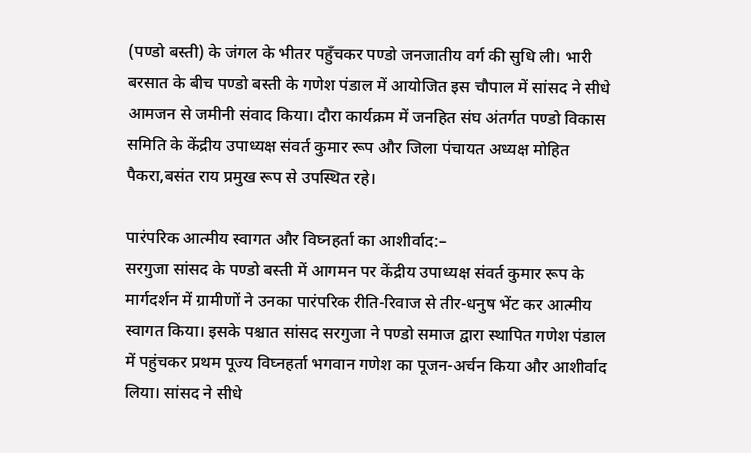(पण्डो बस्ती) के जंगल के भीतर पहुँचकर पण्डो जनजातीय वर्ग की सुधि ली। भारी बरसात के बीच पण्डो बस्ती के गणेश पंडाल में आयोजित इस चौपाल में सांसद ने सीधे आमजन से जमीनी संवाद किया। दौरा कार्यक्रम में जनहित संघ अंतर्गत पण्डो विकास समिति के केंद्रीय उपाध्यक्ष संवर्त कुमार रूप और जिला पंचायत अध्यक्ष मोहित पैकरा,बसंत राय प्रमुख रूप से उपस्थित रहे।

पारंपरिक आत्मीय स्वागत और विघ्नहर्ता का आशीर्वाद:–
सरगुजा सांसद के पण्डो बस्ती में आगमन पर केंद्रीय उपाध्यक्ष संवर्त कुमार रूप के मार्गदर्शन में ग्रामीणों ने उनका पारंपरिक रीति-रिवाज से तीर-धनुष भेंट कर आत्मीय स्वागत किया। इसके पश्चात सांसद सरगुजा ने पण्डो समाज द्वारा स्थापित गणेश पंडाल में पहुंचकर प्रथम पूज्य विघ्नहर्ता भगवान गणेश का पूजन-अर्चन किया और आशीर्वाद लिया। सांसद ने सीधे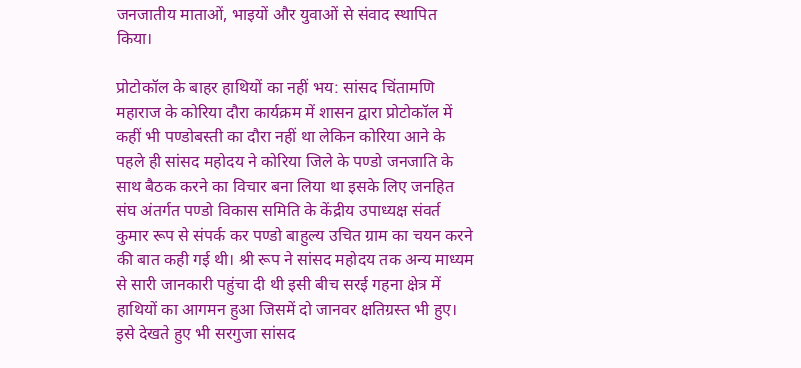जनजातीय माताओं, भाइयों और युवाओं से संवाद स्थापित किया।

प्रोटोकॉल के बाहर हाथियों का नहीं भय: सांसद चिंतामणि महाराज के कोरिया दौरा कार्यक्रम में शासन द्वारा प्रोटोकॉल में कहीं भी पण्डोबस्ती का दौरा नहीं था लेकिन कोरिया आने के पहले ही सांसद महोदय ने कोरिया जिले के पण्डो जनजाति के साथ बैठक करने का विचार बना लिया था इसके लिए जनहित संघ अंतर्गत पण्डो विकास समिति के केंद्रीय उपाध्यक्ष संवर्त कुमार रूप से संपर्क कर पण्डो बाहुल्य उचित ग्राम का चयन करने की बात कही गई थी। श्री रूप ने सांसद महोदय तक अन्य माध्यम से सारी जानकारी पहुंचा दी थी इसी बीच सरई गहना क्षेत्र में हाथियों का आगमन हुआ जिसमें दो जानवर क्षतिग्रस्त भी हुए। इसे देखते हुए भी सरगुजा सांसद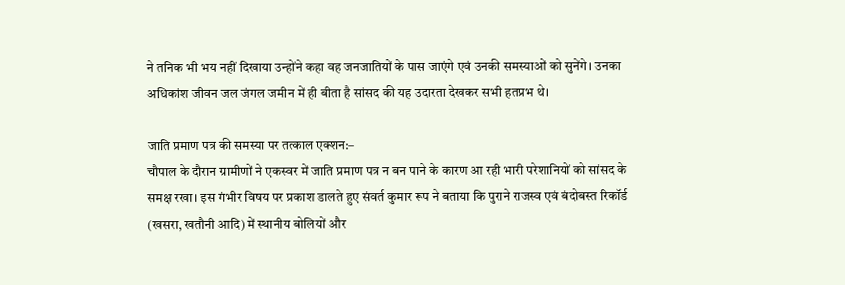ने तनिक भी भय नहीं दिखाया उन्होंने कहा वह जनजातियों के पास जाएंगे एवं उनकी समस्याओं को सुनेंगे। उनका अधिकांश जीवन जल जंगल जमीन में ही बीता है सांसद की यह उदारता देखकर सभी हतप्रभ थे।

जाति प्रमाण पत्र की समस्या पर तत्काल एक्शन:–
चौपाल के दौरान ग्रामीणों ने एकस्वर में जाति प्रमाण पत्र न बन पाने के कारण आ रही भारी परेशानियों को सांसद के समक्ष रखा। इस गंभीर विषय पर प्रकाश डालते हुए संवर्त कुमार रूप ने बताया कि पुराने राजस्व एवं बंदोबस्त रिकॉर्ड (खसरा, खतौनी आदि) में स्थानीय बोलियों और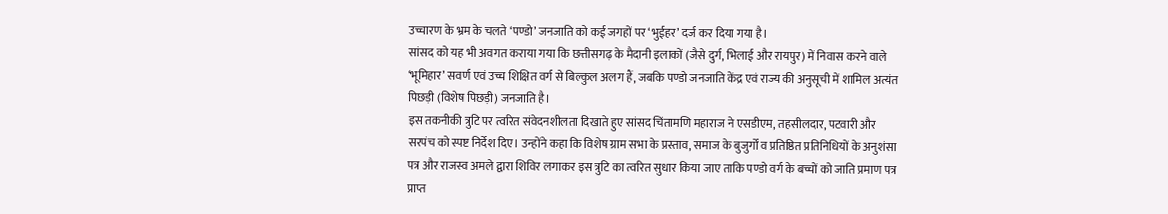उच्चारण के भ्रम के चलते ‘पण्डो’ जनजाति को कई जगहों पर ‘भुईहर’ दर्ज कर दिया गया है।
सांसद को यह भी अवगत कराया गया कि छत्तीसगढ़ के मैदानी इलाकों (जैसे दुर्ग, भिलाई और रायपुर) में निवास करने वाले ‘भूमिहार’ सवर्ण एवं उच्च शिक्षित वर्ग से बिल्कुल अलग हैं, जबकि पण्डो जनजाति केंद्र एवं राज्य की अनुसूची में शामिल अत्यंत पिछड़ी (विशेष पिछड़ी) जनजाति है।
इस तकनीकी त्रुटि पर त्वरित संवेदनशीलता दिखाते हुए सांसद चिंतामणि महाराज ने एसडीएम, तहसीलदार, पटवारी और सरपंच को स्पष्ट निर्देश दिए। उन्होंने कहा कि विशेष ग्राम सभा के प्रस्ताव, समाज के बुजुर्गों व प्रतिष्ठित प्रतिनिधियों के अनुशंसा पत्र और राजस्व अमले द्वारा शिविर लगाकर इस त्रुटि का त्वरित सुधार किया जाए ताकि पण्डो वर्ग के बच्चों को जाति प्रमाण पत्र प्राप्त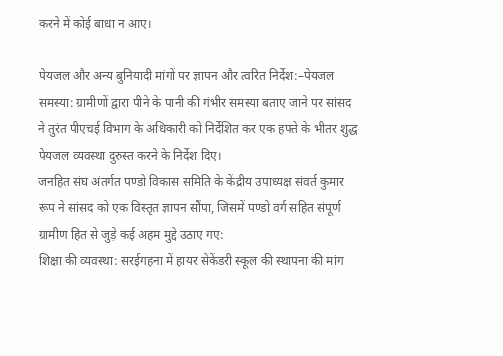करने में कोई बाधा न आए।

पेयजल और अन्य बुनियादी मांगों पर ज्ञापन और त्वरित निर्देश:–पेयजल समस्या: ग्रामीणों द्वारा पीने के पानी की गंभीर समस्या बताए जाने पर सांसद ने तुरंत पीएचई विभाग के अधिकारी को निर्देशित कर एक हफ्ते के भीतर शुद्ध पेयजल व्यवस्था दुरुस्त करने के निर्देश दिए।
जनहित संघ अंतर्गत पण्डो विकास समिति के केंद्रीय उपाध्यक्ष संवर्त कुमार रूप ने सांसद को एक विस्तृत ज्ञापन सौंपा, जिसमें पण्डो वर्ग सहित संपूर्ण ग्रामीण हित से जुड़े कई अहम मुद्दे उठाए गए:
शिक्षा की व्यवस्था: सरईगहना में हायर सेकेंडरी स्कूल की स्थापना की मांग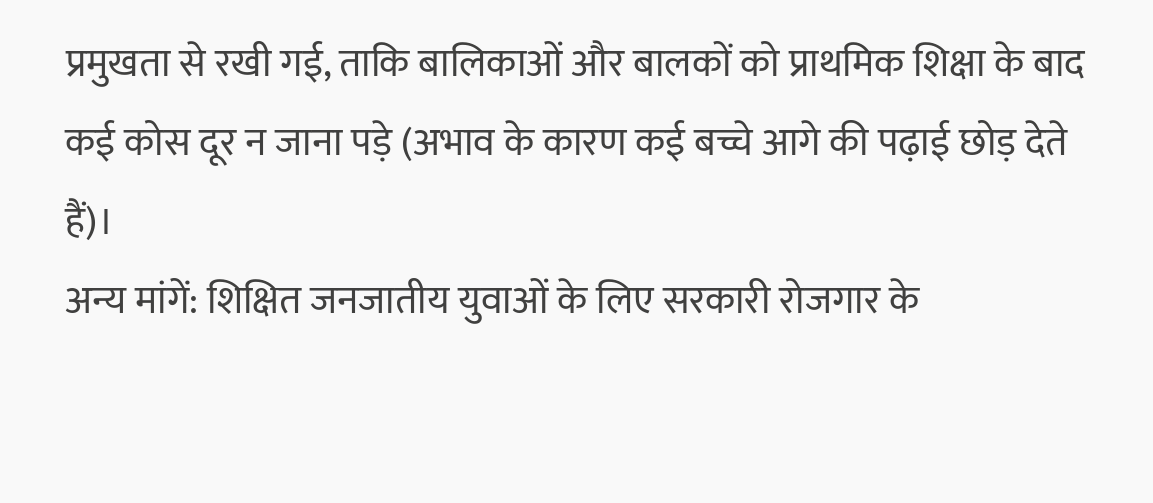प्रमुखता से रखी गई, ताकि बालिकाओं और बालकों को प्राथमिक शिक्षा के बाद कई कोस दूर न जाना पड़े (अभाव के कारण कई बच्चे आगे की पढ़ाई छोड़ देते हैं)।
अन्य मांगें: शिक्षित जनजातीय युवाओं के लिए सरकारी रोजगार के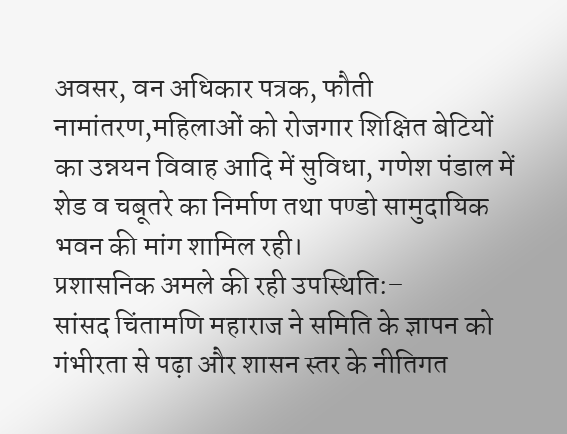अवसर, वन अधिकार पत्रक, फौती नामांतरण,महिलाओं को रोजगार शिक्षित बेटियों का उन्नयन विवाह आदि में सुविधा, गणेश पंडाल में शेड व चबूतरे का निर्माण तथा पण्डो सामुदायिक भवन की मांग शामिल रही।
प्रशासनिक अमले की रही उपस्थिति:–
सांसद चिंतामणि महाराज ने समिति के ज्ञापन को गंभीरता से पढ़ा और शासन स्तर के नीतिगत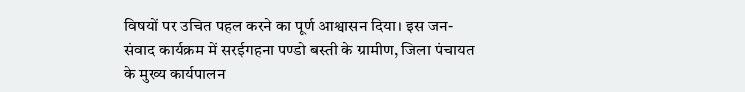विषयों पर उचित पहल करने का पूर्ण आश्वासन दिया। इस जन-संवाद कार्यक्रम में सरईगहना पण्डो बस्ती के ग्रामीण, जिला पंचायत के मुख्य कार्यपालन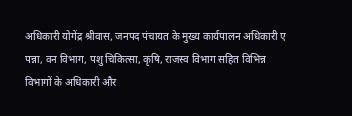अधिकारी योगेंद्र श्रीवास, जनपद पंचायत के मुख्य कार्यपालन अधिकारी ए पन्ना, वन विभाग, पशु चिकित्सा, कृषि, राजस्व विभाग सहित विभिन्न विभागों के अधिकारी और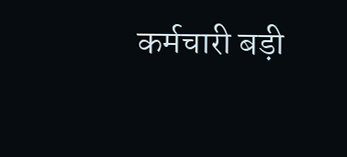कर्मचारी बड़ी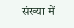संख्या में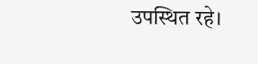उपस्थित रहे।